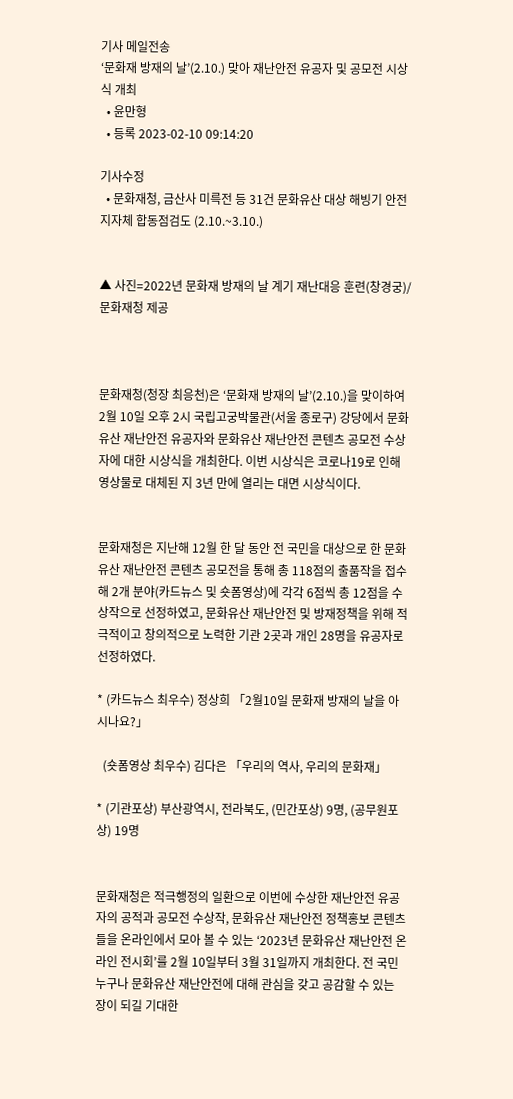기사 메일전송
‘문화재 방재의 날’(2.10.) 맞아 재난안전 유공자 및 공모전 시상식 개최
  • 윤만형
  • 등록 2023-02-10 09:14:20

기사수정
  • 문화재청, 금산사 미륵전 등 31건 문화유산 대상 해빙기 안전 지자체 합동점검도 (2.10.~3.10.)


▲ 사진=2022년 문화재 방재의 날 계기 재난대응 훈련(창경궁)/문화재청 제공



문화재청(청장 최응천)은 ‘문화재 방재의 날’(2.10.)을 맞이하여 2월 10일 오후 2시 국립고궁박물관(서울 종로구) 강당에서 문화유산 재난안전 유공자와 문화유산 재난안전 콘텐츠 공모전 수상자에 대한 시상식을 개최한다. 이번 시상식은 코로나19로 인해 영상물로 대체된 지 3년 만에 열리는 대면 시상식이다.


문화재청은 지난해 12월 한 달 동안 전 국민을 대상으로 한 문화유산 재난안전 콘텐츠 공모전을 통해 총 118점의 출품작을 접수해 2개 분야(카드뉴스 및 숏폼영상)에 각각 6점씩 총 12점을 수상작으로 선정하였고, 문화유산 재난안전 및 방재정책을 위해 적극적이고 창의적으로 노력한 기관 2곳과 개인 28명을 유공자로 선정하였다.

* (카드뉴스 최우수) 정상희 「2월10일 문화재 방재의 날을 아시나요?」

  (숏폼영상 최우수) 김다은 「우리의 역사, 우리의 문화재」

* (기관포상) 부산광역시, 전라북도, (민간포상) 9명, (공무원포상) 19명


문화재청은 적극행정의 일환으로 이번에 수상한 재난안전 유공자의 공적과 공모전 수상작, 문화유산 재난안전 정책홍보 콘텐츠들을 온라인에서 모아 볼 수 있는 ‘2023년 문화유산 재난안전 온라인 전시회’를 2월 10일부터 3월 31일까지 개최한다. 전 국민 누구나 문화유산 재난안전에 대해 관심을 갖고 공감할 수 있는 장이 되길 기대한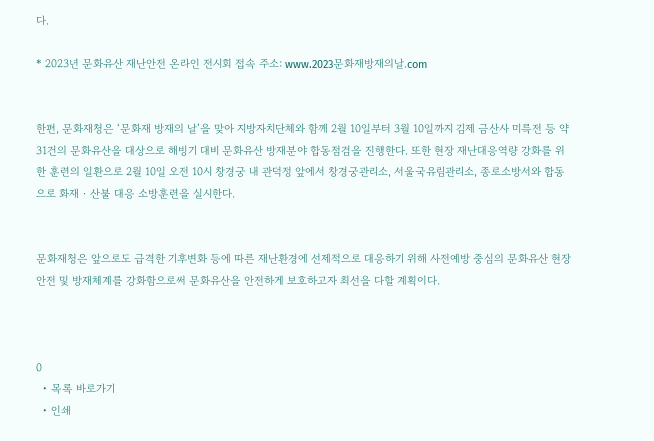다.

* 2023년 문화유산 재난안전 온라인 전시회 접속 주소: www.2023문화재방재의날.com


한편, 문화재청은 ‘문화재 방재의 날’을 맞아 지방자치단체와 함께 2월 10일부터 3월 10일까지 김제 금산사 미륵전 등 약 31건의 문화유산을 대상으로 해빙기 대비 문화유산 방재분야 합동점검을 진행한다. 또한 현장 재난대응역량 강화를 위한 훈련의 일환으로 2월 10일 오전 10시 창경궁 내 관덕정 앞에서 창경궁관리소, 서울국유림관리소, 종로소방서와 합동으로 화재‧산불 대응 소방훈련을 실시한다.


문화재청은 앞으로도 급격한 기후변화 등에 따른 재난환경에 선제적으로 대응하기 위해 사전예방 중심의 문화유산 현장 안전 및 방재체계를 강화함으로써 문화유산을 안전하게 보호하고자 최선을 다할 계획이다.



0
  • 목록 바로가기
  • 인쇄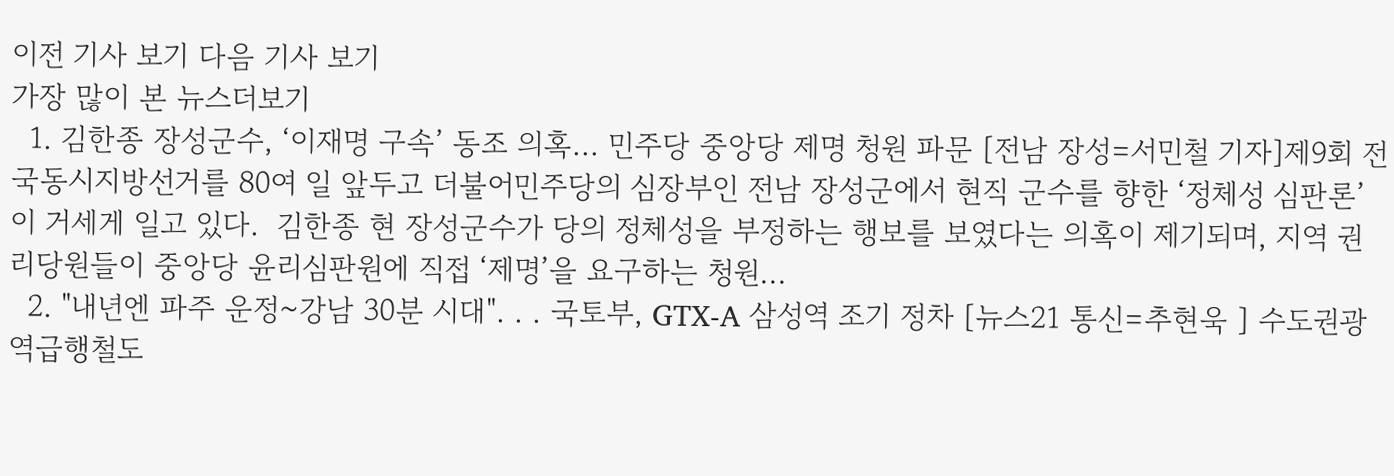이전 기사 보기 다음 기사 보기
가장 많이 본 뉴스더보기
  1. 김한종 장성군수, ‘이재명 구속’ 동조 의혹... 민주당 중앙당 제명 청원 파문 [전남 장성=서민철 기자]제9회 전국동시지방선거를 80여 일 앞두고 더불어민주당의 심장부인 전남 장성군에서 현직 군수를 향한 ‘정체성 심판론’이 거세게 일고 있다.  김한종 현 장성군수가 당의 정체성을 부정하는 행보를 보였다는 의혹이 제기되며, 지역 권리당원들이 중앙당 윤리심판원에 직접 ‘제명’을 요구하는 청원...
  2. "내년엔 파주 운정~강남 30분 시대". . . 국토부, GTX-A 삼성역 조기 정차 [뉴스21 통신=추현욱 ] 수도권광역급행철도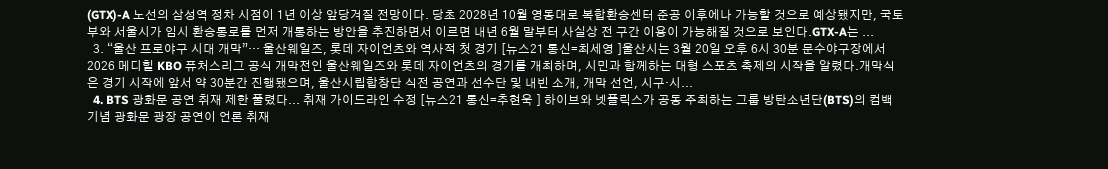(GTX)-A 노선의 삼성역 정차 시점이 1년 이상 앞당겨질 전망이다. 당초 2028년 10월 영동대로 복합환승센터 준공 이후에나 가능할 것으로 예상됐지만, 국토부와 서울시가 임시 환승통로를 먼저 개통하는 방안을 추진하면서 이르면 내년 6월 말부터 사실상 전 구간 이용이 가능해질 것으로 보인다.GTX-A는 ...
  3. “울산 프로야구 시대 개막”… 울산웨일즈, 롯데 자이언츠와 역사적 첫 경기 [뉴스21 통신=최세영 ]울산시는 3월 20일 오후 6시 30분 문수야구장에서 2026 메디힐 KBO 퓨처스리그 공식 개막전인 울산웨일즈와 롯데 자이언츠의 경기를 개최하며, 시민과 함께하는 대형 스포츠 축제의 시작을 알렸다.개막식은 경기 시작에 앞서 약 30분간 진행됐으며, 울산시립합창단 식전 공연과 선수단 및 내빈 소개, 개막 선언, 시구·시...
  4. BTS 광화문 공연 취재 제한 풀렸다... 취재 가이드라인 수정 [뉴스21 통신=추현욱 ] 하이브와 넷플릭스가 공동 주최하는 그룹 방탄소년단(BTS)의 컴백 기념 광화문 광장 공연이 언론 취재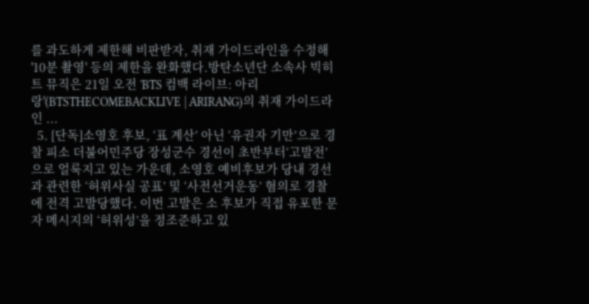를 과도하게 제한해 비판받자, 취재 가이드라인을 수정해 '10분 촬영' 등의 제한을 완화했다.방탄소년단 소속사 빅히트 뮤직은 21일 오전 'BTS 컴백 라이브: 아리랑'(BTSTHECOMEBACKLIVE | ARIRANG)의 취재 가이드라인 ...
  5. [단독]소영호 후보, ‘표 계산’ 아닌 ‘유권자 기만’으로 경찰 피소 더불어민주당 장성군수 경선이 초반부터‘고발전’으로 얼룩지고 있는 가운데, 소영호 예비후보가 당내 경선과 관련한 ‘허위사실 공표’ 및 ‘사전선거운동’ 혐의로 경찰에 전격 고발당했다. 이번 고발은 소 후보가 직접 유포한 문자 메시지의 ‘허위성’을 정조준하고 있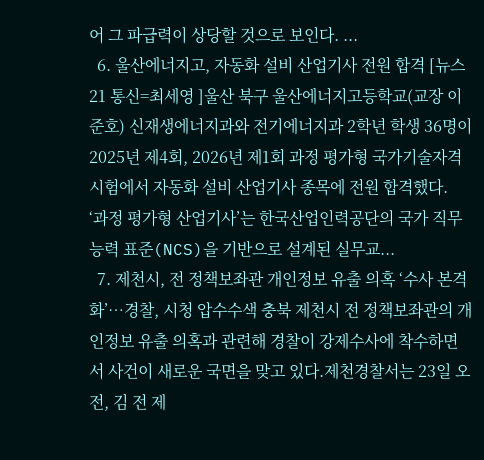어 그 파급력이 상당할 것으로 보인다. ...
  6. 울산에너지고, 자동화 설비 산업기사 전원 합격 [뉴스21 통신=최세영 ]울산 북구 울산에너지고등학교(교장 이준호) 신재생에너지과와 전기에너지과 2학년 학생 36명이 2025년 제4회, 2026년 제1회 과정 평가형 국가기술자격 시험에서 자동화 설비 산업기사 종목에 전원 합격했다.  ‘과정 평가형 산업기사’는 한국산업인력공단의 국가 직무 능력 표준(NCS)을 기반으로 설계된 실무교...
  7. 제천시, 전 정책보좌관 개인정보 유출 의혹 ‘수사 본격화’…경찰, 시청 압수수색 충북 제천시 전 정책보좌관의 개인정보 유출 의혹과 관련해 경찰이 강제수사에 착수하면서 사건이 새로운 국면을 맞고 있다.제천경찰서는 23일 오전, 김 전 제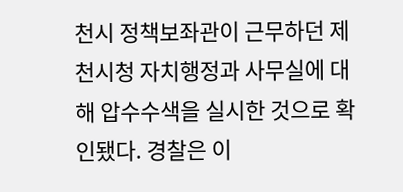천시 정책보좌관이 근무하던 제천시청 자치행정과 사무실에 대해 압수수색을 실시한 것으로 확인됐다. 경찰은 이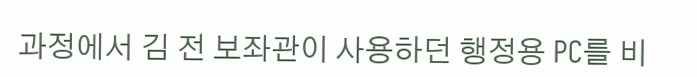과정에서 김 전 보좌관이 사용하던 행정용 PC를 비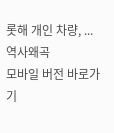롯해 개인 차량, ...
역사왜곡
모바일 버전 바로가기